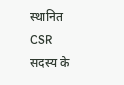स्थानित CSR सदस्य के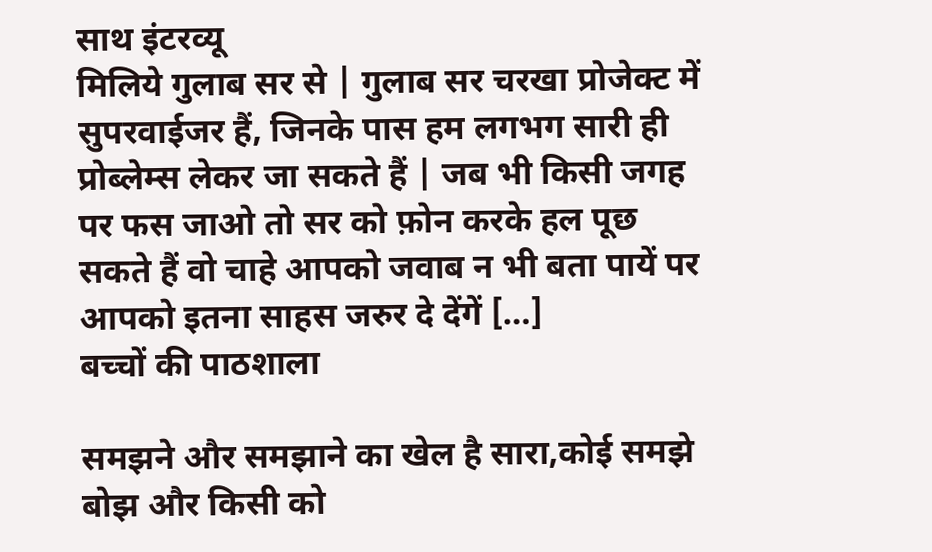साथ इंटरव्यू
मिलिये गुलाब सर से | गुलाब सर चरखा प्रोजेक्ट में सुपरवाईजर हैं, जिनके पास हम लगभग सारी ही प्रोब्लेम्स लेकर जा सकते हैं | जब भी किसी जगह पर फस जाओ तो सर को फ़ोन करके हल पूछ सकते हैं वो चाहे आपको जवाब न भी बता पायें पर आपको इतना साहस जरुर दे देंगें […]
बच्चों की पाठशाला

समझने और समझाने का खेल है सारा,कोई समझे बोझ और किसी को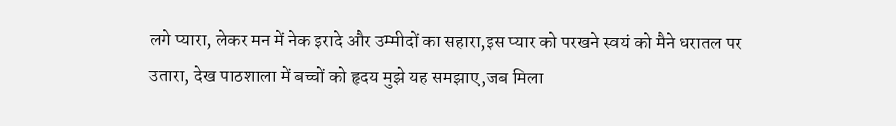लगे प्यारा, लेकर मन में नेक इरादे और उम्मीदों का सहारा,इस प्यार को परखने स्वयं को मैने धरातल पर उतारा, देख पाठशाला में बच्चों को हृदय मुझे यह समझाए,जब मिला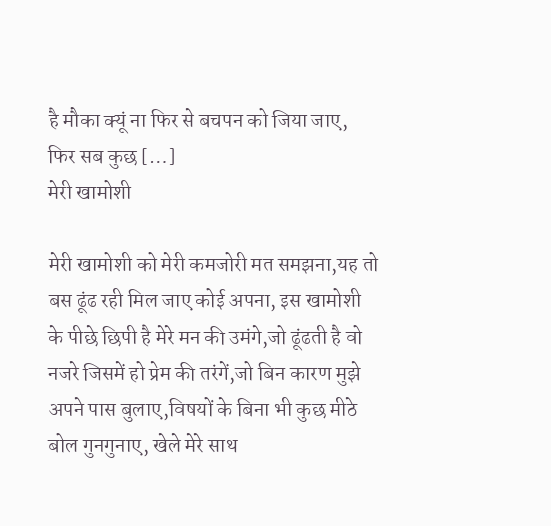है मौका क्यूं ना फिर से बचपन को जिया जाए, फिर सब कुछ […]
मेरी खामोशी

मेरी खामोशी को मेरी कमजोरी मत समझना,यह तो बस ढूंढ रही मिल जाए कोई अपना, इस खामोशी के पीछे छिपी है मेरे मन की उमंगे,जो ढूंढती है वो नजरे जिसमें हो प्रेम की तरंगें,जो बिन कारण मुझे अपने पास बुलाए,विषयों के बिना भी कुछ मीठे बोल गुनगुनाए, खेले मेरे साथ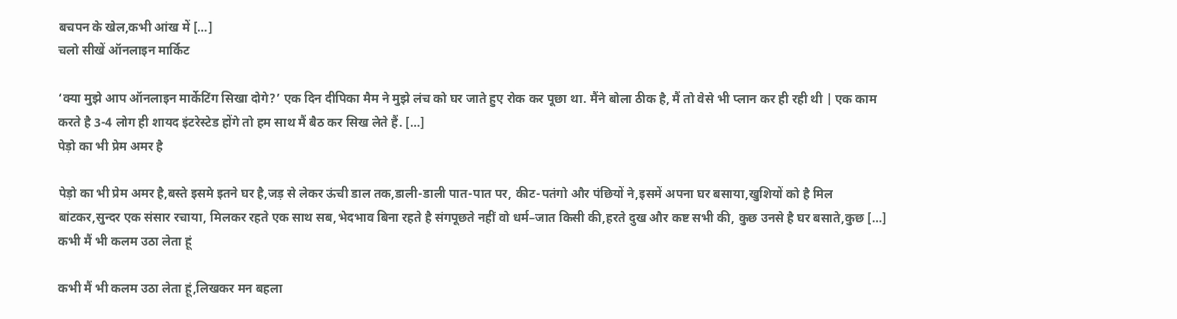बचपन के खेल,कभी आंख में […]
चलो सीखें ऑनलाइन मार्किट

‘क्या मुझे आप ऑनलाइन मार्केटिंग सिखा दोगे?’ एक दिन दीपिका मैम ने मुझे लंच को घर जाते हुए रोक कर पूछा था. मैंने बोला ठीक है, मैं तो वेसे भी प्लान कर ही रही थी | एक काम करते है 3-4 लोग ही शायद इंटरेस्टेड होंगे तो हम साथ मैं बैठ कर सिख लेते हैं. […]
पेड़ो का भी प्रेम अमर है

पेड़ो का भी प्रेम अमर है,बस्ते इसमे इतने घर है,जड़ से लेकर ऊंची डाल तक,डाली-डाली पात-पात पर, कीट-पतंगो और पंछियों ने,इसमें अपना घर बसाया,खुशियों को है मिल बांटकर,सुन्दर एक संसार रचाया, मिलकर रहते एक साथ सब,भेदभाव बिना रहते है संगपूछते नहीं वो धर्म–जात किसी की,हरते दुख और कष्ट सभी की, कुछ उनसे है घर बसाते,कुछ […]
कभी मैं भी कलम उठा लेता हूं

कभी मैं भी कलम उठा लेता हूं,लिखकर मन बहला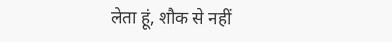लेता हूं, शौक से नहीं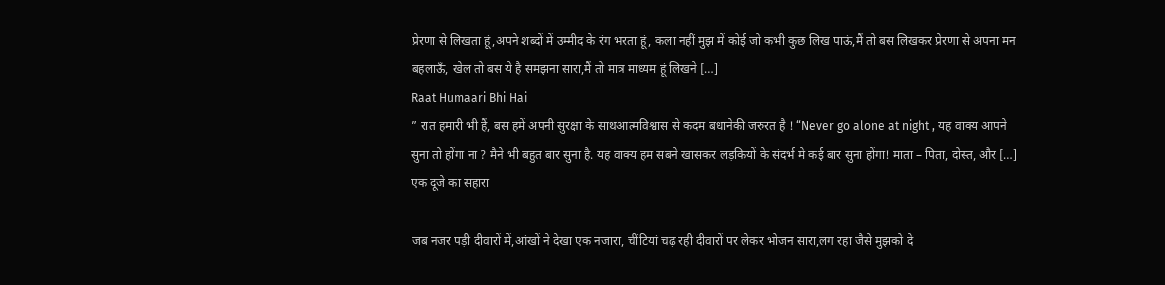प्रेरणा से लिखता हूं,अपने शब्दों में उम्मीद के रंग भरता हूं, कला नहीं मुझ में कोई जो कभी कुछ लिख पाऊं,मैं तो बस लिखकर प्रेरणा से अपना मन बहलाऊँ, खेल तो बस ये है समझना सारा,मैं तो मात्र माध्यम हूं लिखने […]
Raat Humaari Bhi Hai
” रात हमारी भी हैं, बस हमें अपनी सुरक्षा के साथआत्मविश्वास से कदम बधानेकी जरुरत है ! “Never go alone at night , यह वाक्य आपने सुना तो होंगा ना ? मैने भी बहुत बार सुना है. यह वाक्य हम सबने खासकर लड़कियों के संदर्भ मे कई बार सुना होंगा! माता – पिता, दोस्त, और […]
एक दूजे का सहारा

जब नजर पड़ी दीवारों में,आंखों ने देखा एक नजारा, चींटियां चढ़ रही दीवारों पर लेकर भोजन सारा,लग रहा जैसे मुझको दे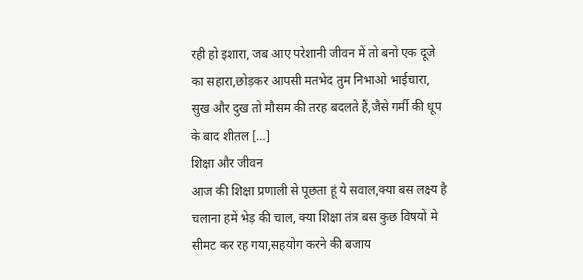रही हो इशारा, जब आए परेशानी जीवन में तो बनो एक दूजे का सहारा,छोड़कर आपसी मतभेद तुम निभाओ भाईचारा, सुख और दुख तो मौसम की तरह बदलते हैं,जैसे गर्मी की धूप के बाद शीतल […]
शिक्षा और जीवन
आज की शिक्षा प्रणाली से पूछता हूं ये सवाल,क्या बस लक्ष्य है चलाना हमें भेड़ की चाल, क्या शिक्षा तंत्र बस कुछ विषयों मे सीमट कर रह गया,सहयोग करने की बजाय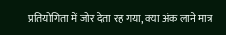प्रतियोगिता में जोर देता रह गया, क्या अंक लाने मात्र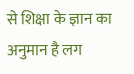से शिक्षा के ज्ञान का अनुमान है लग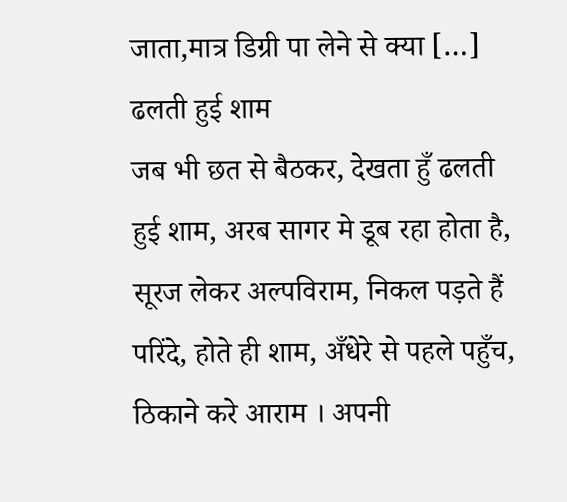जाता,मात्र डिग्री पा लेने से क्या […]
ढलती हुई शाम
जब भी छत से बैठकर, देखता हुँ ढलती हुई शाम, अरब सागर मे डूब रहा होता है, सूरज लेकर अल्पविराम, निकल पड़ते हैं परिंदे, होते ही शाम, अँधेरे से पहले पहुँच, ठिकाने करे आराम । अपनी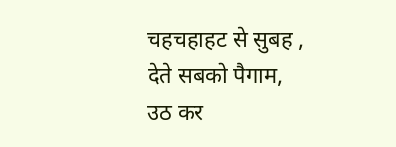चहचहाहट से सुबह , देते सबको पैगाम, उठ कर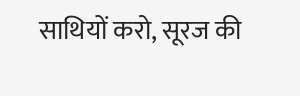साथियों करो, सूरज की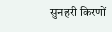सुनहरी किरणों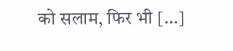को सलाम, फिर भी […]